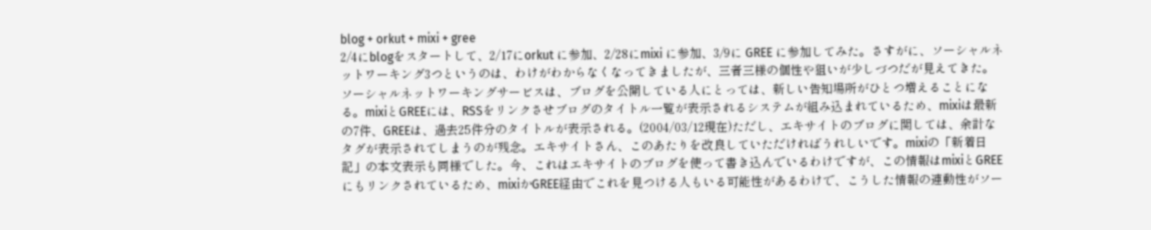blog + orkut + mixi + gree
2/4にblogをスタートして、2/17にorkut に参加、2/28にmixi に参加、3/9に GREE に参加してみた。さすがに、ソーシャルネットワーキング3つというのは、わけがわからなくなってきましたが、三者三様の個性や狙いが少しづつだが見えてきた。
ソーシャルネットワーキングサービスは、ブログを公開している人にとっては、新しい告知場所がひとつ増えることになる。mixiとGREEには、RSSをリンクさせブログのタイトル一覧が表示されるシステムが組み込まれているため、mixiは最新の7件、GREEは、過去25件分のタイトルが表示される。(2004/03/12現在)ただし、エキサイトのブログに関しては、余計なタグが表示されてしまうのが残念。エキサイトさん、このあたりを改良していただければうれしいです。mixiの「新着日記」の本文表示も同様でした。今、これはエキサイトのブログを使って書き込んでいるわけですが、この情報はmixiとGREEにもリンクされているため、mixiかGREE経由でこれを見つける人もいる可能性があるわけで、こうした情報の連動性がソー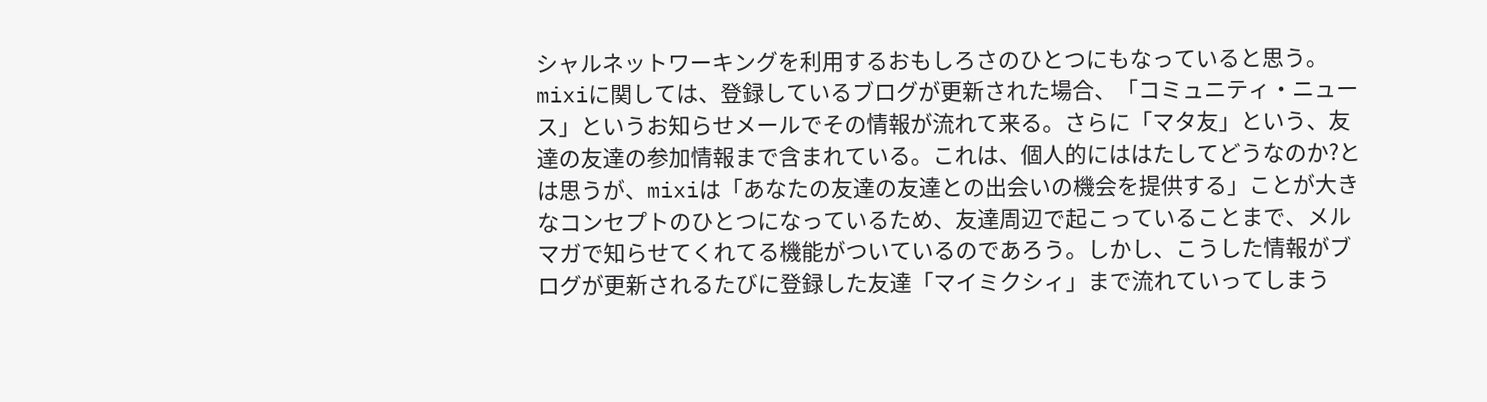シャルネットワーキングを利用するおもしろさのひとつにもなっていると思う。
mixiに関しては、登録しているブログが更新された場合、「コミュニティ・ニュース」というお知らせメールでその情報が流れて来る。さらに「マタ友」という、友達の友達の参加情報まで含まれている。これは、個人的にははたしてどうなのか?とは思うが、mixiは「あなたの友達の友達との出会いの機会を提供する」ことが大きなコンセプトのひとつになっているため、友達周辺で起こっていることまで、メルマガで知らせてくれてる機能がついているのであろう。しかし、こうした情報がブログが更新されるたびに登録した友達「マイミクシィ」まで流れていってしまう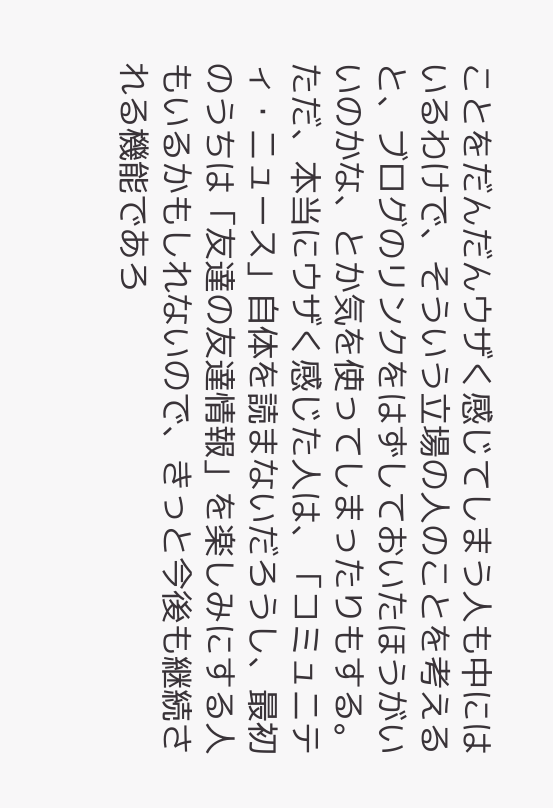ことをだんだんウザく感じてしまう人も中にはいるわけで、そういう立場の人のことを考えると、ブログのリンクをはずしておいたほうがいいのかな、とか気を使ってしまったりもする。ただ、本当にウザく感じた人は、「コミュニティ・ニュース」自体を読まないだろうし、最初のうちは「友達の友達情報」を楽しみにする人もいるかもしれないので、きっと今後も継続される機能であろ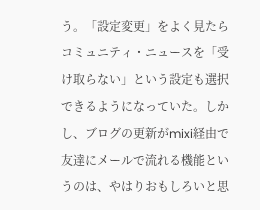う。「設定変更」をよく見たらコミュニティ・ニュースを「受け取らない」という設定も選択できるようになっていた。しかし、ブログの更新がmixi経由で友達にメールで流れる機能というのは、やはりおもしろいと思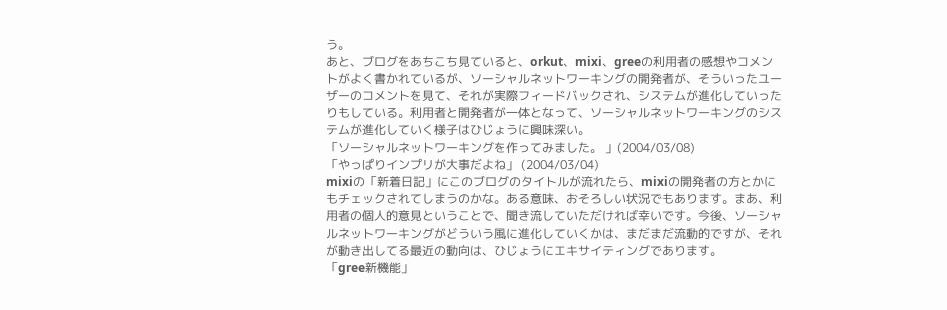う。
あと、ブログをあちこち見ていると、orkut、mixi、greeの利用者の感想やコメントがよく書かれているが、ソーシャルネットワーキングの開発者が、そういったユーザーのコメントを見て、それが実際フィードバックされ、システムが進化していったりもしている。利用者と開発者が一体となって、ソーシャルネットワーキングのシステムが進化していく様子はひじょうに興味深い。
「ソーシャルネットワーキングを作ってみました。 」(2004/03/08)
「やっぱりインプリが大事だよね」 (2004/03/04)
mixiの「新着日記」にこのブログのタイトルが流れたら、mixiの開発者の方とかにもチェックされてしまうのかな。ある意味、おそろしい状況でもあります。まあ、利用者の個人的意見ということで、聞き流していただければ幸いです。今後、ソーシャルネットワーキングがどういう風に進化していくかは、まだまだ流動的ですが、それが動き出してる最近の動向は、ひじょうにエキサイティングであります。
「gree新機能」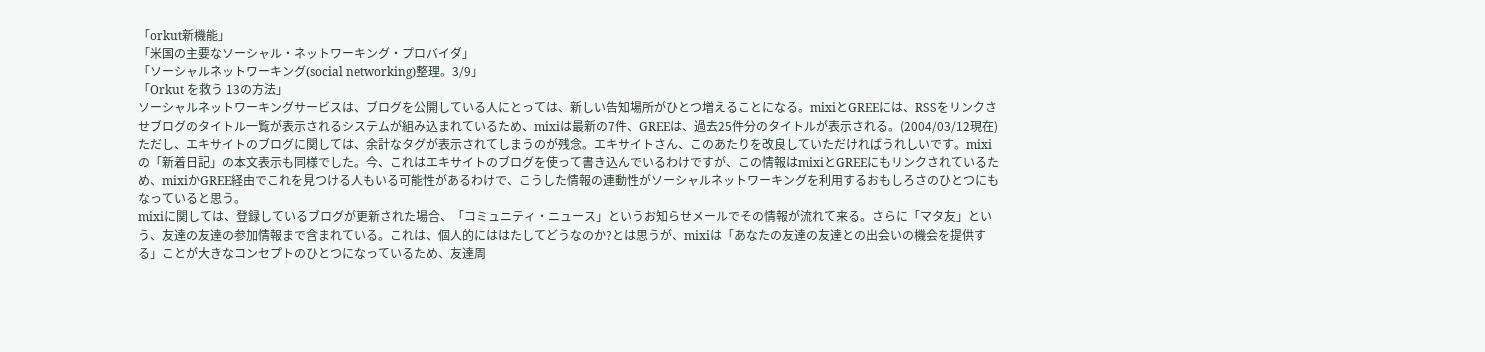「orkut新機能」
「米国の主要なソーシャル・ネットワーキング・プロバイダ」
「ソーシャルネットワーキング(social networking)整理。3/9」
「Orkut を救う 13の方法」
ソーシャルネットワーキングサービスは、ブログを公開している人にとっては、新しい告知場所がひとつ増えることになる。mixiとGREEには、RSSをリンクさせブログのタイトル一覧が表示されるシステムが組み込まれているため、mixiは最新の7件、GREEは、過去25件分のタイトルが表示される。(2004/03/12現在)ただし、エキサイトのブログに関しては、余計なタグが表示されてしまうのが残念。エキサイトさん、このあたりを改良していただければうれしいです。mixiの「新着日記」の本文表示も同様でした。今、これはエキサイトのブログを使って書き込んでいるわけですが、この情報はmixiとGREEにもリンクされているため、mixiかGREE経由でこれを見つける人もいる可能性があるわけで、こうした情報の連動性がソーシャルネットワーキングを利用するおもしろさのひとつにもなっていると思う。
mixiに関しては、登録しているブログが更新された場合、「コミュニティ・ニュース」というお知らせメールでその情報が流れて来る。さらに「マタ友」という、友達の友達の参加情報まで含まれている。これは、個人的にははたしてどうなのか?とは思うが、mixiは「あなたの友達の友達との出会いの機会を提供する」ことが大きなコンセプトのひとつになっているため、友達周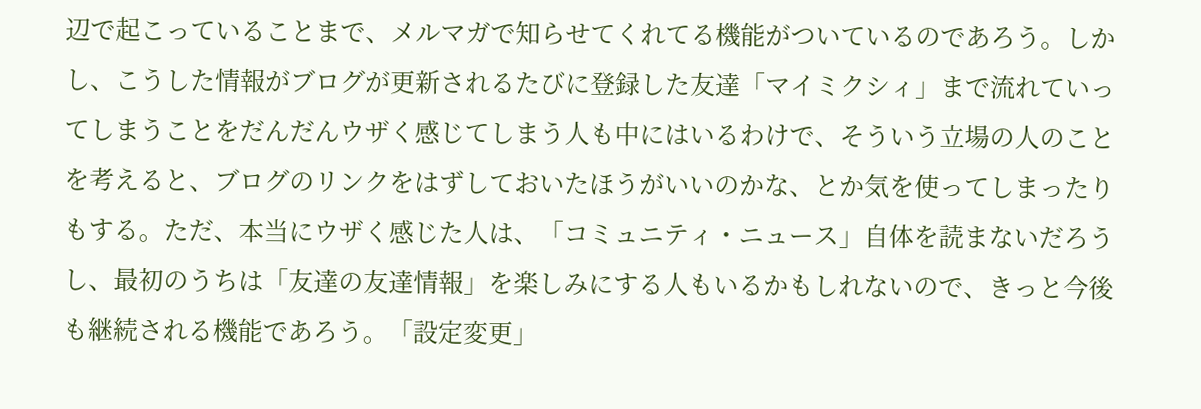辺で起こっていることまで、メルマガで知らせてくれてる機能がついているのであろう。しかし、こうした情報がブログが更新されるたびに登録した友達「マイミクシィ」まで流れていってしまうことをだんだんウザく感じてしまう人も中にはいるわけで、そういう立場の人のことを考えると、ブログのリンクをはずしておいたほうがいいのかな、とか気を使ってしまったりもする。ただ、本当にウザく感じた人は、「コミュニティ・ニュース」自体を読まないだろうし、最初のうちは「友達の友達情報」を楽しみにする人もいるかもしれないので、きっと今後も継続される機能であろう。「設定変更」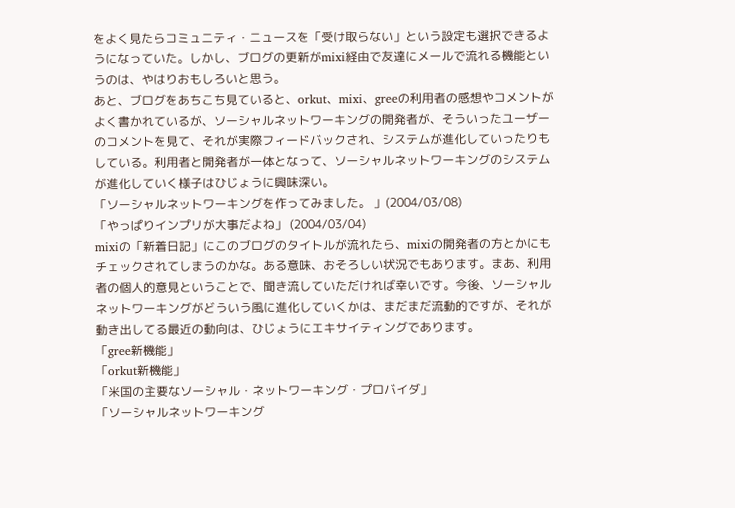をよく見たらコミュニティ・ニュースを「受け取らない」という設定も選択できるようになっていた。しかし、ブログの更新がmixi経由で友達にメールで流れる機能というのは、やはりおもしろいと思う。
あと、ブログをあちこち見ていると、orkut、mixi、greeの利用者の感想やコメントがよく書かれているが、ソーシャルネットワーキングの開発者が、そういったユーザーのコメントを見て、それが実際フィードバックされ、システムが進化していったりもしている。利用者と開発者が一体となって、ソーシャルネットワーキングのシステムが進化していく様子はひじょうに興味深い。
「ソーシャルネットワーキングを作ってみました。 」(2004/03/08)
「やっぱりインプリが大事だよね」 (2004/03/04)
mixiの「新着日記」にこのブログのタイトルが流れたら、mixiの開発者の方とかにもチェックされてしまうのかな。ある意味、おそろしい状況でもあります。まあ、利用者の個人的意見ということで、聞き流していただければ幸いです。今後、ソーシャルネットワーキングがどういう風に進化していくかは、まだまだ流動的ですが、それが動き出してる最近の動向は、ひじょうにエキサイティングであります。
「gree新機能」
「orkut新機能」
「米国の主要なソーシャル・ネットワーキング・プロバイダ」
「ソーシャルネットワーキング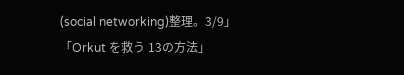(social networking)整理。3/9」
「Orkut を救う 13の方法」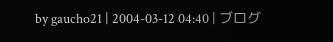by gaucho21 | 2004-03-12 04:40 | ブログ